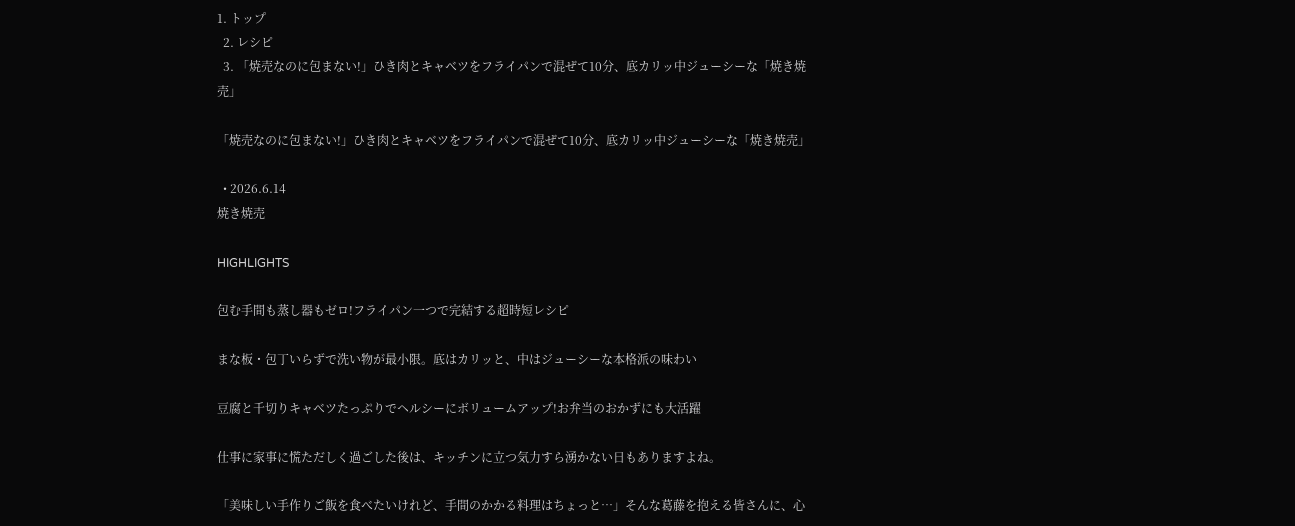1. トップ
  2. レシピ
  3. 「焼売なのに包まない!」ひき肉とキャベツをフライパンで混ぜて10分、底カリッ中ジューシーな「焼き焼売」

「焼売なのに包まない!」ひき肉とキャベツをフライパンで混ぜて10分、底カリッ中ジューシーな「焼き焼売」

  • 2026.6.14
焼き焼売

HIGHLIGHTS

包む手間も蒸し器もゼロ!フライパン一つで完結する超時短レシピ

まな板・包丁いらずで洗い物が最小限。底はカリッと、中はジューシーな本格派の味わい

豆腐と千切りキャベツたっぷりでヘルシーにボリュームアップ!お弁当のおかずにも大活躍

仕事に家事に慌ただしく過ごした後は、キッチンに立つ気力すら湧かない日もありますよね。

「美味しい手作りご飯を食べたいけれど、手間のかかる料理はちょっと…」そんな葛藤を抱える皆さんに、心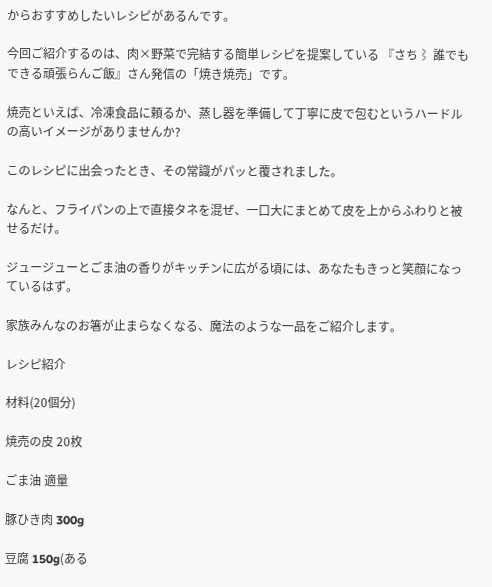からおすすめしたいレシピがあるんです。

今回ご紹介するのは、肉×野菜で完結する簡単レシピを提案している 『さち⌇ 誰でもできる頑張らんご飯』さん発信の「焼き焼売」です。

焼売といえば、冷凍食品に頼るか、蒸し器を準備して丁寧に皮で包むというハードルの高いイメージがありませんか?

このレシピに出会ったとき、その常識がパッと覆されました。

なんと、フライパンの上で直接タネを混ぜ、一口大にまとめて皮を上からふわりと被せるだけ。

ジュージューとごま油の香りがキッチンに広がる頃には、あなたもきっと笑顔になっているはず。

家族みんなのお箸が止まらなくなる、魔法のような一品をご紹介します。

レシピ紹介

材料(20個分)

焼売の皮 20枚

ごま油 適量

豚ひき肉 300g

豆腐 150g(ある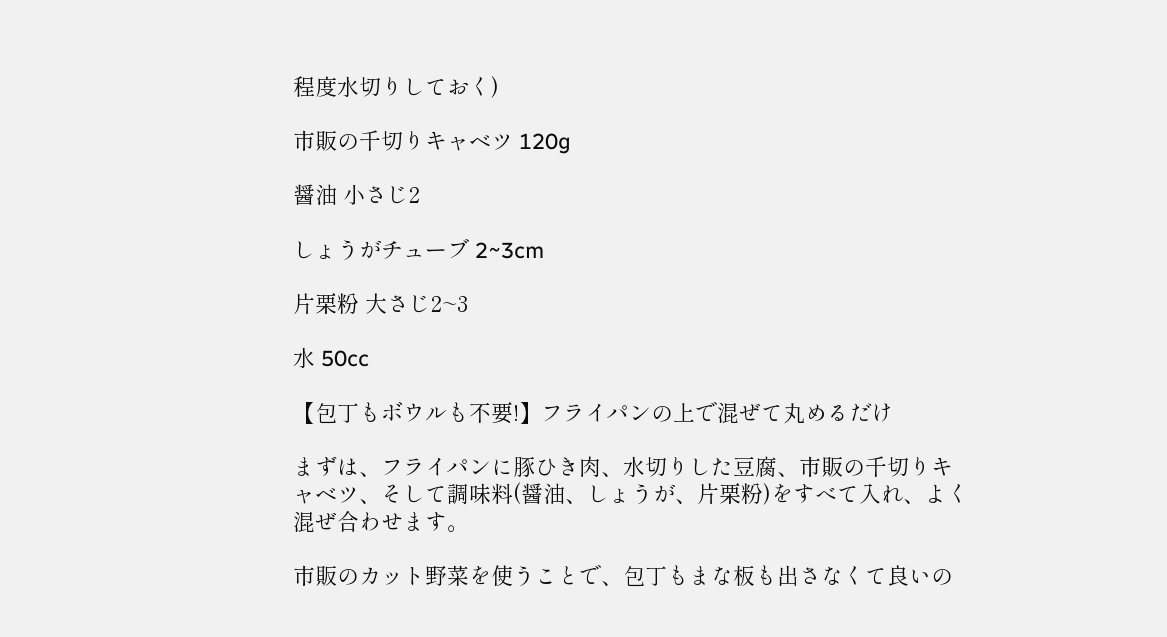程度水切りしておく)

市販の千切りキャベツ 120g

醤油 小さじ2

しょうがチューブ 2~3cm

片栗粉 大さじ2~3

水 50cc

【包丁もボウルも不要!】フライパンの上で混ぜて丸めるだけ

まずは、フライパンに豚ひき肉、水切りした豆腐、市販の千切りキャベツ、そして調味料(醤油、しょうが、片栗粉)をすべて入れ、よく混ぜ合わせます。

市販のカット野菜を使うことで、包丁もまな板も出さなくて良いの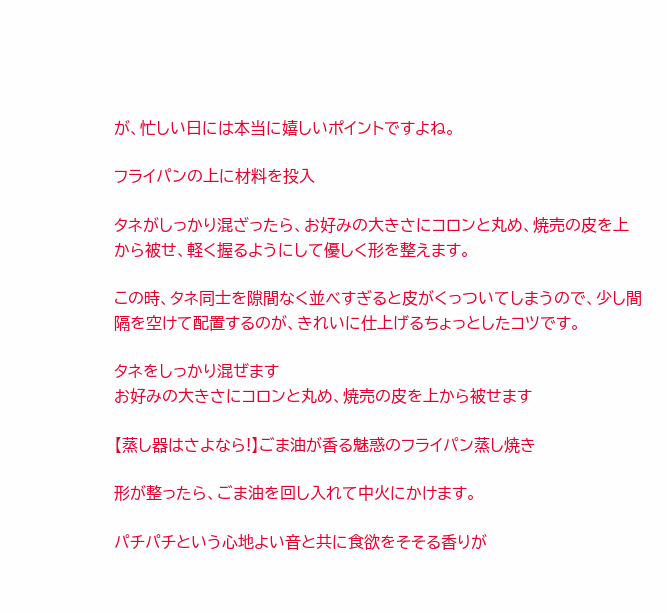が、忙しい日には本当に嬉しいポイントですよね。

フライパンの上に材料を投入

タネがしっかり混ざったら、お好みの大きさにコロンと丸め、焼売の皮を上から被せ、軽く握るようにして優しく形を整えます。

この時、タネ同士を隙間なく並べすぎると皮がくっついてしまうので、少し間隔を空けて配置するのが、きれいに仕上げるちょっとしたコツです。

タネをしっかり混ぜます
お好みの大きさにコロンと丸め、焼売の皮を上から被せます

【蒸し器はさよなら!】ごま油が香る魅惑のフライパン蒸し焼き

形が整ったら、ごま油を回し入れて中火にかけます。

パチパチという心地よい音と共に食欲をそそる香りが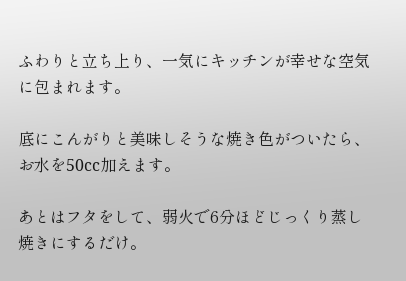ふわりと立ち上り、一気にキッチンが幸せな空気に包まれます。

底にこんがりと美味しそうな焼き色がついたら、お水を50cc加えます。

あとはフタをして、弱火で6分ほどじっくり蒸し焼きにするだけ。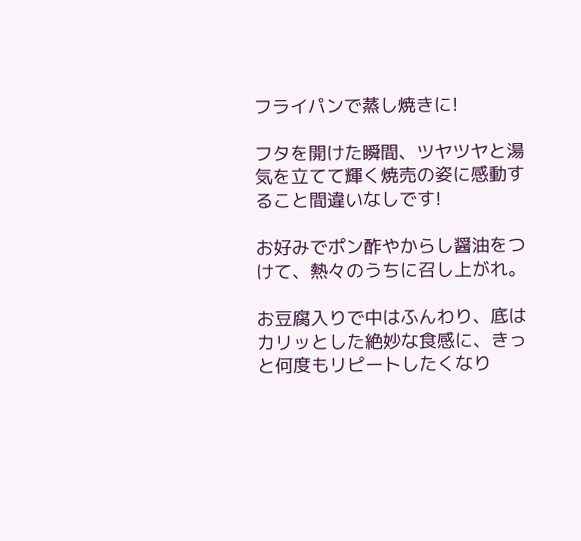フライパンで蒸し焼きに!

フタを開けた瞬間、ツヤツヤと湯気を立てて輝く焼売の姿に感動すること間違いなしです!

お好みでポン酢やからし醤油をつけて、熱々のうちに召し上がれ。

お豆腐入りで中はふんわり、底はカリッとした絶妙な食感に、きっと何度もリピートしたくなり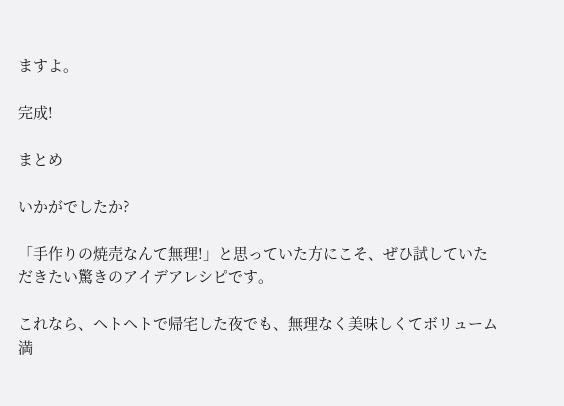ますよ。

完成!

まとめ

いかがでしたか?

「手作りの焼売なんて無理!」と思っていた方にこそ、ぜひ試していただきたい驚きのアイデアレシピです。

これなら、ヘトヘトで帰宅した夜でも、無理なく美味しくてボリューム満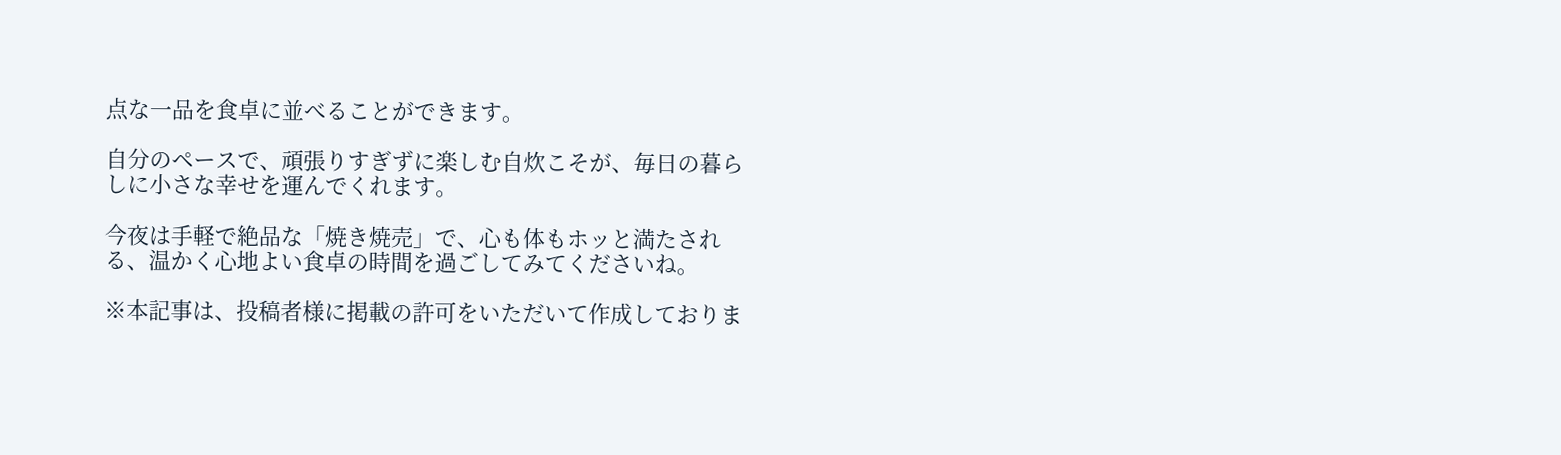点な一品を食卓に並べることができます。

自分のペースで、頑張りすぎずに楽しむ自炊こそが、毎日の暮らしに小さな幸せを運んでくれます。

今夜は手軽で絶品な「焼き焼売」で、心も体もホッと満たされる、温かく心地よい食卓の時間を過ごしてみてくださいね。

※本記事は、投稿者様に掲載の許可をいただいて作成しておりま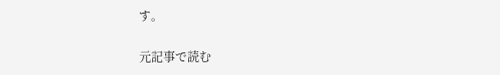す。

元記事で読む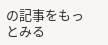の記事をもっとみる